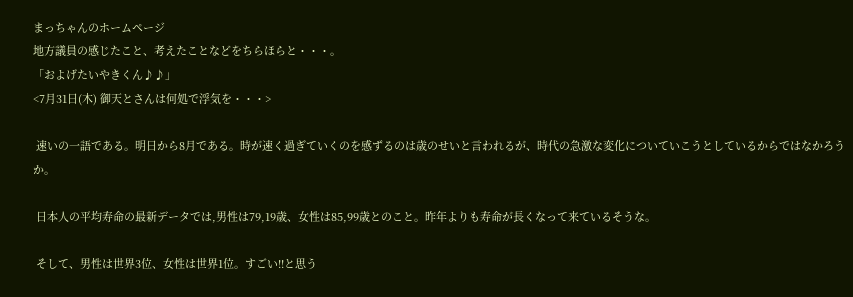まっちゃんのホームページ
地方議員の感じたこと、考えたことなどをちらほらと・・・。
「およげたいやきくん♪♪」
<7月31日(木) 御天とさんは何処で浮気を・・・>

 速いの一語である。明日から8月である。時が速く過ぎていくのを感ずるのは歳のせいと言われるが、時代の急激な変化についていこうとしているからではなかろうか。

 日本人の平均寿命の最新データでは,男性は79,19歳、女性は85,99歳とのこと。昨年よりも寿命が長くなって来ているそうな。

 そして、男性は世界3位、女性は世界1位。すごい!!と思う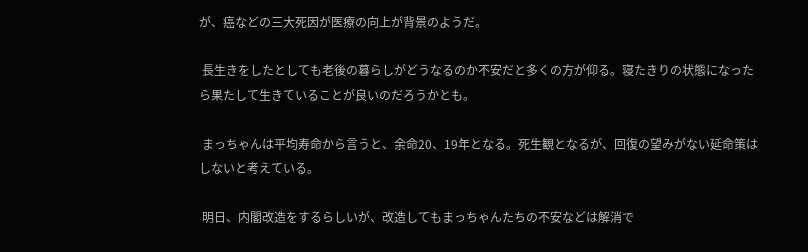が、癌などの三大死因が医療の向上が背景のようだ。

 長生きをしたとしても老後の暮らしがどうなるのか不安だと多くの方が仰る。寝たきりの状態になったら果たして生きていることが良いのだろうかとも。

 まっちゃんは平均寿命から言うと、余命20、19年となる。死生観となるが、回復の望みがない延命策はしないと考えている。

 明日、内閣改造をするらしいが、改造してもまっちゃんたちの不安などは解消で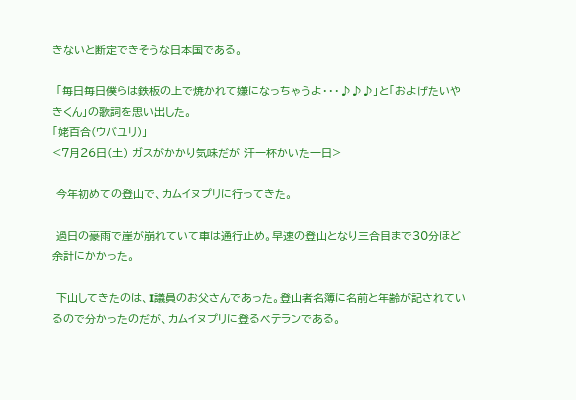きないと断定できそうな日本国である。

 「毎日毎日僕らは鉄板の上で焼かれて嫌になっちゃうよ・・・♪♪♪」と「およげたいやきくん」の歌詞を思い出した。
「姥百合(ウバユリ)」
<7月26日(土) ガスがかかり気味だが 汗一杯かいた一日>

 今年初めての登山で、カムイヌプリに行ってきた。

 過日の豪雨で崖が崩れていて車は通行止め。早速の登山となり三合目まで30分ほど余計にかかった。

 下山してきたのは、I議員のお父さんであった。登山者名簿に名前と年齢が記されているので分かったのだが、カムイヌプリに登るベテランである。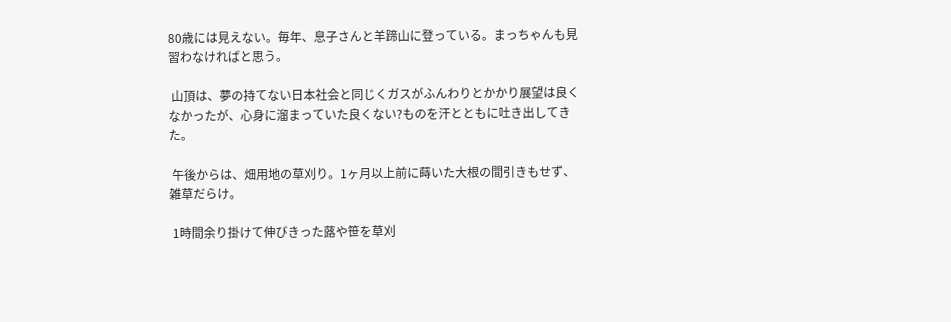80歳には見えない。毎年、息子さんと羊蹄山に登っている。まっちゃんも見習わなければと思う。

 山頂は、夢の持てない日本社会と同じくガスがふんわりとかかり展望は良くなかったが、心身に溜まっていた良くない?ものを汗とともに吐き出してきた。

 午後からは、畑用地の草刈り。1ヶ月以上前に蒔いた大根の間引きもせず、雑草だらけ。

 1時間余り掛けて伸びきった蕗や笹を草刈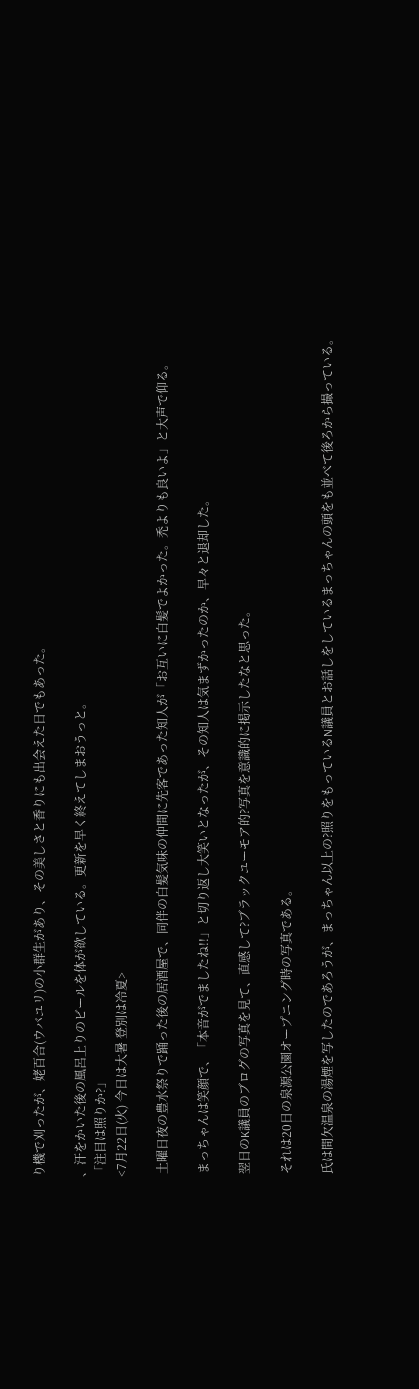り機で刈ったが、姥百合(ウバユリ)の小群生があり、その美しさと香りにも出会えた日でもあった。

、汗をかいた後の風呂上りのビールを体が欲している。更新を早く終えてしまおうっと。
「注目は照りか?」
<7月22日(火) 今日は大暑 登別は冷夏>

 土曜日夜の豊水祭りで踊った後の居酒屋で、同伴の白髪気味の仲間に先客であった知人が「お互いに白髪でよかった。禿よりも良いよ」と大声で仰る。

 まっちゃんは笑顔で、「本音がでましたね!!」と切り返し大笑いとなったが、その知人は気まずかったのか、早々と退却した。

 翌日のK議員のブログの写真を見て、直感して?ブラックユーモア的?写真を意識的に掲示したなと思った。

 それは20日の泉源公園オープニング時の写真である。

 氏は間欠温泉の湯煙を写したのであろうが、まっちゃん以上の?照りをもっているN議員とお話しをしているまっちゃんの頭をも並べて後ろから撮っている。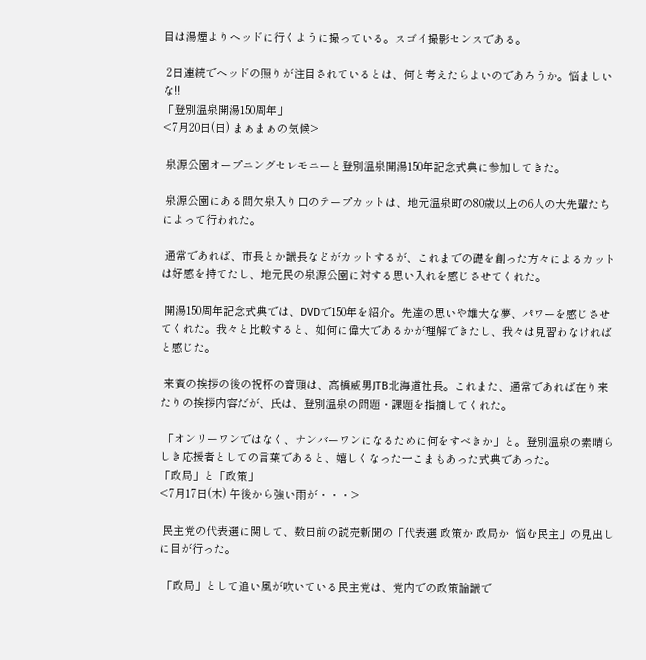目は湯煙よりヘッドに行くように撮っている。スゴイ撮影センスである。

 2日連続でヘッドの照りが注目されているとは、何と考えたらよいのであろうか。悩ましいな!!
「登別温泉開湯150周年」
<7月20日(日) まぁまぁの気候>

 泉源公園オープニングセレモニーと登別温泉開湯150年記念式典に参加してきた。

 泉源公園にある間欠泉入り口のテープカットは、地元温泉町の80歳以上の6人の大先輩たちによって行われた。

 通常であれば、市長とか議長などがカットするが、これまでの礎を創った方々によるカットは好感を持てたし、地元民の泉源公園に対する思い入れを感じさせてくれた。

 開湯150周年記念式典では、DVDで150年を紹介。先達の思いや雄大な夢、パワーを感じさせてくれた。我々と比較すると、如何に偉大であるかが理解できたし、我々は見習わなければと感じた。

 来賓の挨拶の後の祝杯の音頭は、高橋威男JTB北海道社長。これまた、通常であれば在り来たりの挨拶内容だが、氏は、登別温泉の問題・課題を指摘してくれた。

 「オンリーワンではなく、ナンバーワンになるために何をすべきか」と。登別温泉の素晴らしき応援者としての言葉であると、嬉しくなった一こまもあった式典であった。
「政局」と「政策」
<7月17日(木) 午後から強い雨が・・・>

 民主党の代表選に関して、数日前の読売新聞の「代表選 政策か 政局か  悩む民主」の見出しに目が行った。

 「政局」として追い風が吹いている民主党は、党内での政策論議で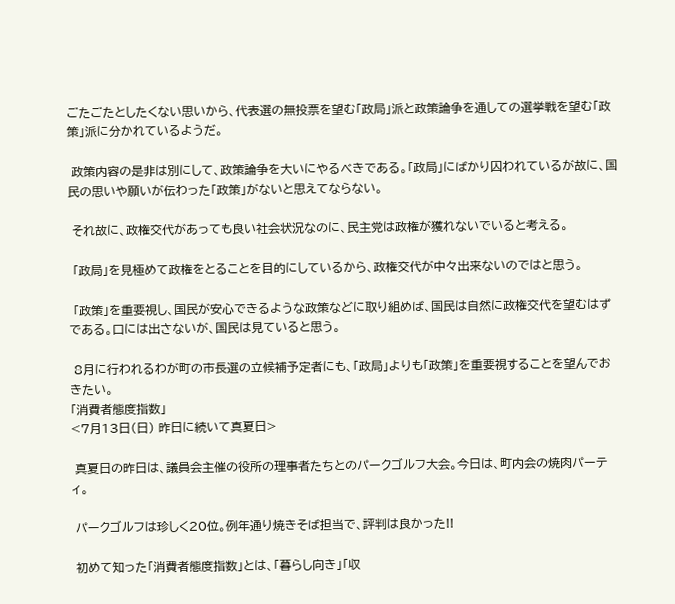ごたごたとしたくない思いから、代表選の無投票を望む「政局」派と政策論争を通しての選挙戦を望む「政策」派に分かれているようだ。

 政策内容の是非は別にして、政策論争を大いにやるべきである。「政局」にばかり囚われているが故に、国民の思いや願いが伝わった「政策」がないと思えてならない。

 それ故に、政権交代があっても良い社会状況なのに、民主党は政権が獲れないでいると考える。

 「政局」を見極めて政権をとることを目的にしているから、政権交代が中々出来ないのではと思う。

 「政策」を重要視し、国民が安心できるような政策などに取り組めば、国民は自然に政権交代を望むはずである。口には出さないが、国民は見ていると思う。

 8月に行われるわが町の市長選の立候補予定者にも、「政局」よりも「政策」を重要視することを望んでおきたい。
「消費者態度指数」
<7月13日(日) 昨日に続いて真夏日>

 真夏日の昨日は、議員会主催の役所の理事者たちとのパークゴルフ大会。今日は、町内会の焼肉パーティ。

 パークゴルフは珍しく20位。例年通り焼きそば担当で、評判は良かった!!

 初めて知った「消費者態度指数」とは、「暮らし向き」「収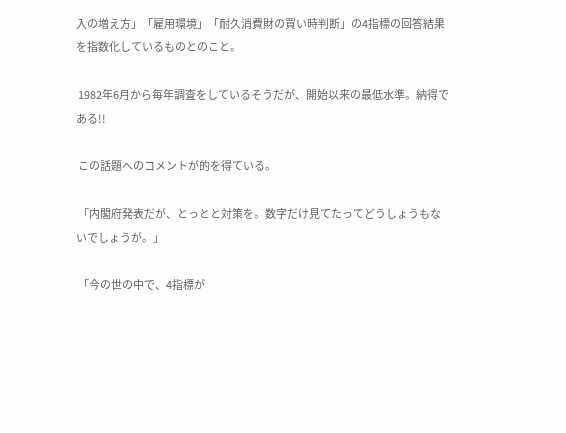入の増え方」「雇用環境」「耐久消費財の買い時判断」の4指標の回答結果を指数化しているものとのこと。

 1982年6月から毎年調査をしているそうだが、開始以来の最低水準。納得である!!

 この話題へのコメントが的を得ている。

 「内閣府発表だが、とっとと対策を。数字だけ見てたってどうしょうもないでしょうが。」

 「今の世の中で、4指標が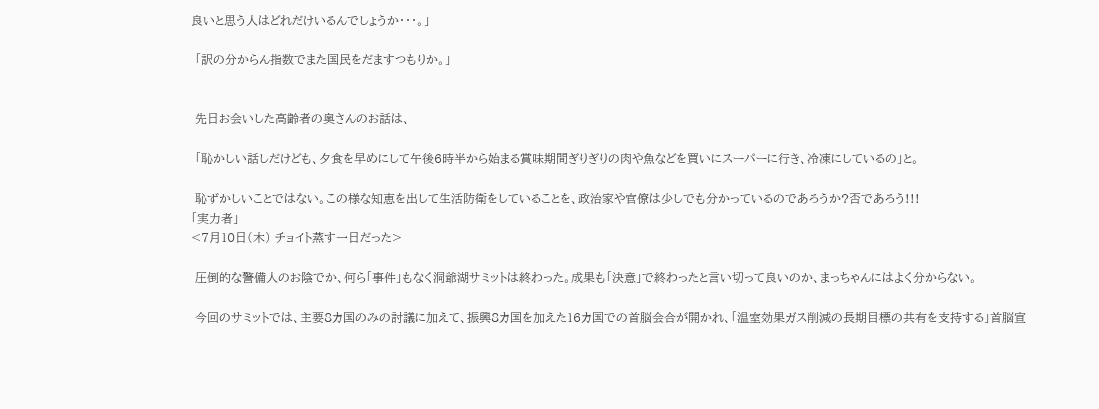良いと思う人はどれだけいるんでしょうか・・・。」

 「訳の分からん指数でまた国民をだますつもりか。」


 先日お会いした高齢者の奥さんのお話は、

 「恥かしい話しだけども、夕食を早めにして午後6時半から始まる賞味期間ぎりぎりの肉や魚などを買いにスーパーに行き、冷凍にしているの」と。

 恥ずかしいことではない。この様な知恵を出して生活防衛をしていることを、政治家や官僚は少しでも分かっているのであろうか?否であろう!!!
「実力者」
<7月10日(木) チョイト蒸す一日だった>

 圧倒的な警備人のお陰でか、何ら「事件」もなく洞爺湖サミットは終わった。成果も「決意」で終わったと言い切って良いのか、まっちゃんにはよく分からない。

 今回のサミットでは、主要8カ国のみの討議に加えて、振興8カ国を加えた16カ国での首脳会合が開かれ、「温室効果ガス削減の長期目標の共有を支持する」首脳宣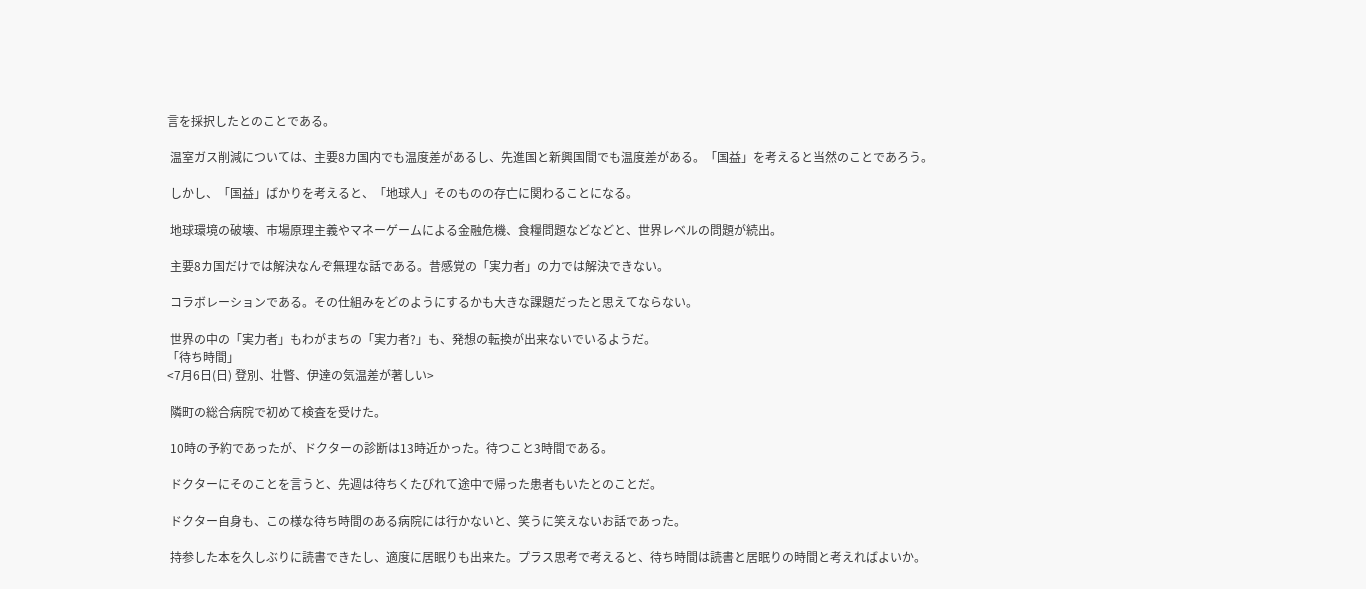言を採択したとのことである。

 温室ガス削減については、主要8カ国内でも温度差があるし、先進国と新興国間でも温度差がある。「国益」を考えると当然のことであろう。

 しかし、「国益」ばかりを考えると、「地球人」そのものの存亡に関わることになる。

 地球環境の破壊、市場原理主義やマネーゲームによる金融危機、食糧問題などなどと、世界レベルの問題が続出。

 主要8カ国だけでは解決なんぞ無理な話である。昔感覚の「実力者」の力では解決できない。

 コラボレーションである。その仕組みをどのようにするかも大きな課題だったと思えてならない。

 世界の中の「実力者」もわがまちの「実力者?」も、発想の転換が出来ないでいるようだ。
「待ち時間」
<7月6日(日) 登別、壮瞥、伊達の気温差が著しい>

 隣町の総合病院で初めて検査を受けた。

 10時の予約であったが、ドクターの診断は13時近かった。待つこと3時間である。

 ドクターにそのことを言うと、先週は待ちくたびれて途中で帰った患者もいたとのことだ。

 ドクター自身も、この様な待ち時間のある病院には行かないと、笑うに笑えないお話であった。

 持参した本を久しぶりに読書できたし、適度に居眠りも出来た。プラス思考で考えると、待ち時間は読書と居眠りの時間と考えればよいか。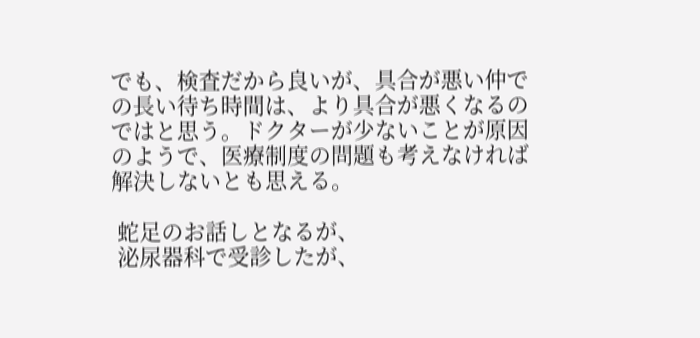でも、検査だから良いが、具合が悪い仲での長い待ち時間は、より具合が悪くなるのではと思う。ドクターが少ないことが原因のようで、医療制度の問題も考えなければ解決しないとも思える。

 蛇足のお話しとなるが、
 泌尿器科で受診したが、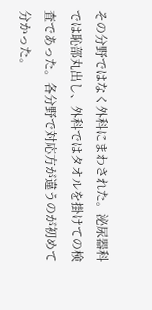その分野ではなく外科にまわされた。泌尿器科では恥部丸出し、外科ではタオルを掛けての検査であった。各分野で対応方が違うのが初めて分かった。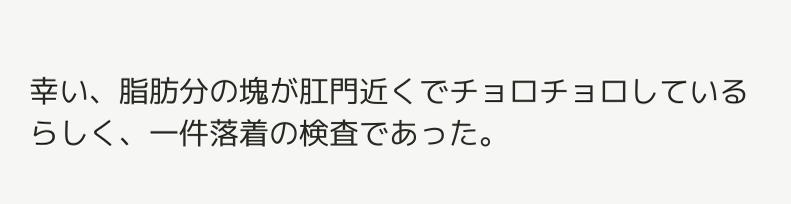幸い、脂肪分の塊が肛門近くでチョロチョロしているらしく、一件落着の検査であった。